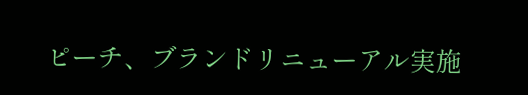ピーチ、ブランドリニューアル実施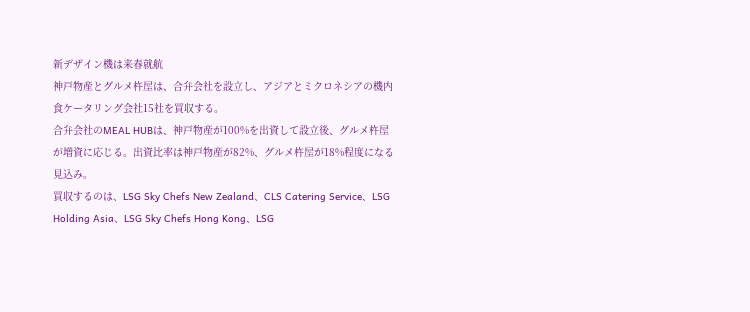新デザイン機は来春就航
神戸物産とグルメ杵屋は、合弁会社を設立し、アジアとミクロネシアの機内食ケータリング会社15社を買収する。
合弁会社のMEAL HUBは、神戸物産が100%を出資して設立後、グルメ杵屋が増資に応じる。出資比率は神戸物産が82%、グルメ杵屋が18%程度になる見込み。
買収するのは、LSG Sky Chefs New Zealand、CLS Catering Service、LSG Holding Asia、LSG Sky Chefs Hong Kong、LSG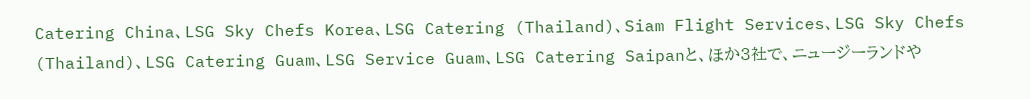Catering China、LSG Sky Chefs Korea、LSG Catering (Thailand)、Siam Flight Services、LSG Sky Chefs (Thailand)、LSG Catering Guam、LSG Service Guam、LSG Catering Saipanと、ほか3社で、ニュージーランドや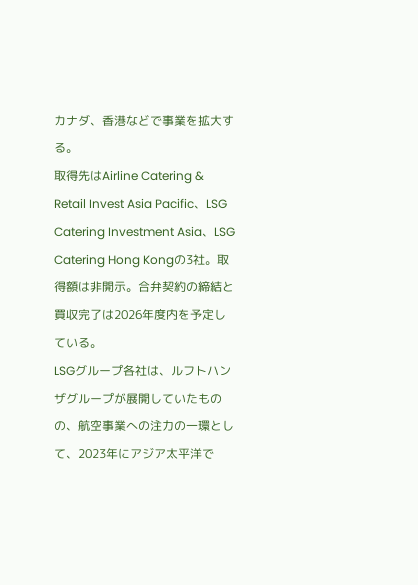カナダ、香港などで事業を拡大する。
取得先はAirline Catering & Retail Invest Asia Pacific、LSG Catering Investment Asia、LSG Catering Hong Kongの3社。取得額は非開示。合弁契約の締結と買収完了は2026年度内を予定している。
LSGグループ各社は、ルフトハンザグループが展開していたものの、航空事業への注力の一環として、2023年にアジア太平洋で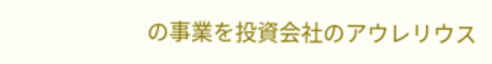の事業を投資会社のアウレリウス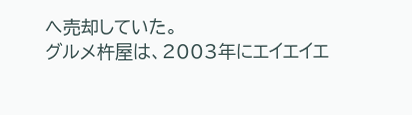へ売却していた。
グルメ杵屋は、2003年にエイエイエ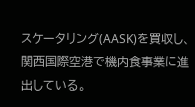スケータリング(AASK)を買収し、関西国際空港で機内食事業に進出している。